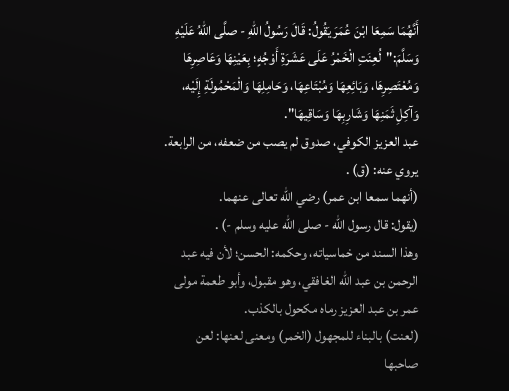أَنَّهُمَا سَمِعَا ابْنَ عُمَرَ يَقُولُ: قَالَ رَسُولُ اللهِ - صلَّى اللهُ عَلَيْهِ وَسَلَّمَ:"لُعِنَتِ الْخَمْرُ عَلَى عَشَرَةِ أَوْجُهٍ؛ بِعَيْنِهَا وَعَاصِرِهَا وَمُعْتَصِرِهَا، وَبَائِعِهَا وَمُبْتَاعِهَا، وَحَامِلِهَا وَالْمَحْمُولَةِ إِلَيْه، وَآكِلِ ثَمَنِهَا وَشَارِبِهَا وَسَاقِيهَا".
عبد العزيز الكوفي، صدوق لم يصب من ضعفه، من الرابعة. يروي عنه: (ق) .
(أنهما سمعا ابن عمر) رضي الله تعالى عنهما.
(يقول: قال رسول الله - صلى الله عليه وسلم -) .
وهذا السند من خماسياته، وحكمه: الحسن؛ لأن فيه عبد الرحمن بن عبد الله الغافقي، وهو مقبول، وأبو طعمة مولى عمر بن عبد العزيز رماه مكحول بالكذب.
(لعنت) بالبناء للمجهول (الخمر) ومعنى لعنها: لعن صاحبها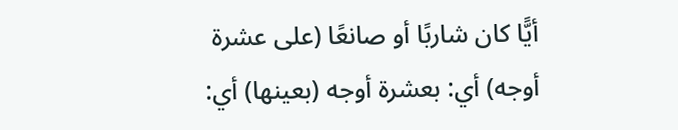أيًّا كان شاربًا أو صانعًا (على عشرة أوجه) أي: بعشرة أوجه (بعينها) أي: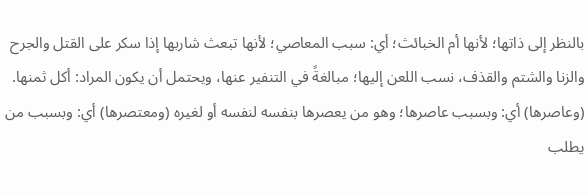بالنظر إلى ذاتها؛ لأنها أم الخبائث؛ أي: سبب المعاصي؛ لأنها تبعث شاربها إذا سكر على القتل والجرح والزنا والشتم والقذف، نسب اللعن إليها؛ مبالغةً في التنفير عنها، ويحتمل أن يكون المراد: أكل ثمنها.
(وعاصرها) أي: وبسبب عاصرها؛ وهو من يعصرها بنفسه لنفسه أو لغيره (ومعتصرها) أي: وبسبب من يطلب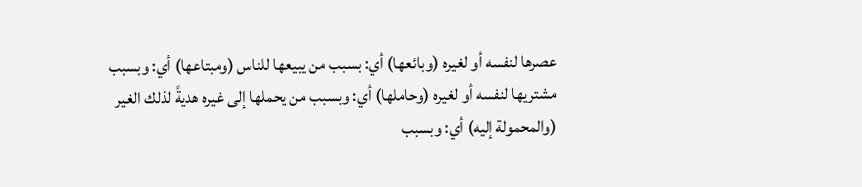عصرها لنفسه أو لغيره (وبائعها) أي: بسبب من يبيعها للناس (ومبتاعها) أي: وبسبب مشتريها لنفسه أو لغيره (وحاملها) أي: وبسبب من يحملها إلى غيره هديةً لذلك الغير (والمحمولة إليه) أي: وبسبب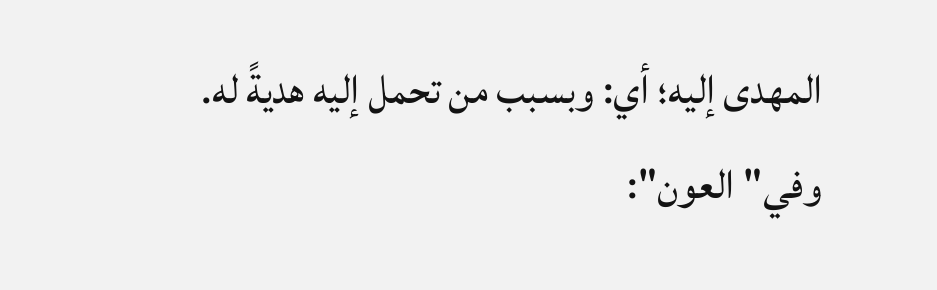المهدى إليه؛ أي: وبسبب من تحمل إليه هديةً له.
وفي"العون":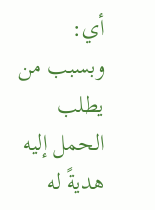أي: وبسبب من يطلب الحمل إليه هديةً له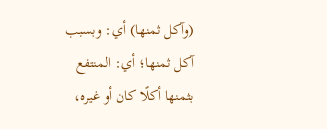(وآكل ثمنها) أي: وبسبب آكل ثمنها؛ أي: المنتفع بثمنها أكلًا كان أو غيره،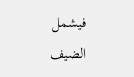فيشمل الضيف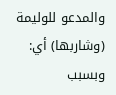والمدعو للوليمة (وشاربها) أي: وبسبب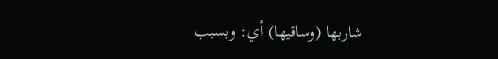شاربها (وساقيها) أي: وبسبب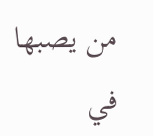من يصبها في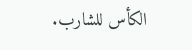الكأس للشارب.